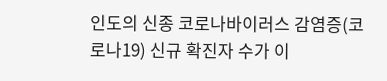인도의 신종 코로나바이러스 감염증(코로나19) 신규 확진자 수가 이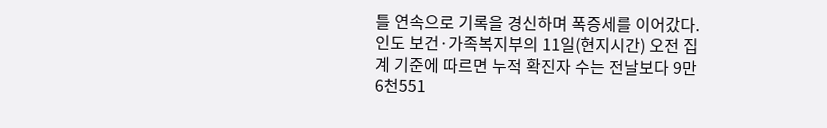틀 연속으로 기록을 경신하며 폭증세를 이어갔다.
인도 보건·가족복지부의 11일(현지시간) 오전 집계 기준에 따르면 누적 확진자 수는 전날보다 9만6천551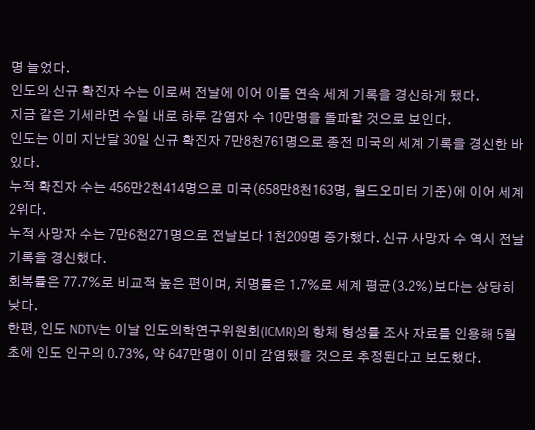명 늘었다.
인도의 신규 확진자 수는 이로써 전날에 이어 이틀 연속 세계 기록을 경신하게 됐다.
지금 같은 기세라면 수일 내로 하루 감염자 수 10만명을 돌파할 것으로 보인다.
인도는 이미 지난달 30일 신규 확진자 7만8천761명으로 종전 미국의 세계 기록을 경신한 바 있다.
누적 확진자 수는 456만2천414명으로 미국(658만8천163명, 월드오미터 기준)에 이어 세계 2위다.
누적 사망자 수는 7만6천271명으로 전날보다 1천209명 증가했다. 신규 사망자 수 역시 전날 기록을 경신했다.
회복률은 77.7%로 비교적 높은 편이며, 치명률은 1.7%로 세계 평균(3.2%)보다는 상당히 낮다.
한편, 인도 NDTV는 이날 인도의학연구위원회(ICMR)의 항체 형성률 조사 자료를 인용해 5월 초에 인도 인구의 0.73%, 약 647만명이 이미 감염됐을 것으로 추정된다고 보도했다.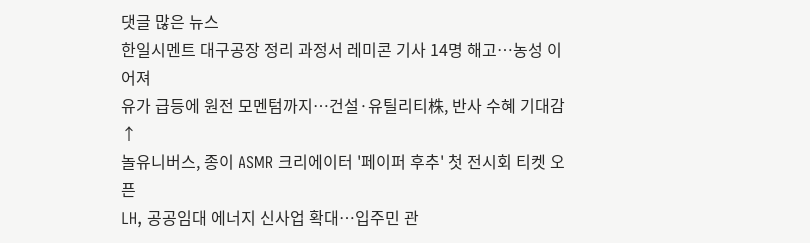댓글 많은 뉴스
한일시멘트 대구공장 정리 과정서 레미콘 기사 14명 해고…농성 이어져
유가 급등에 원전 모멘텀까지…건설·유틸리티株, 반사 수혜 기대감↑
놀유니버스, 종이 ASMR 크리에이터 '페이퍼 후추' 첫 전시회 티켓 오픈
LH, 공공임대 에너지 신사업 확대…입주민 관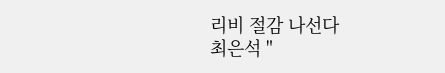리비 절감 나선다
최은석 "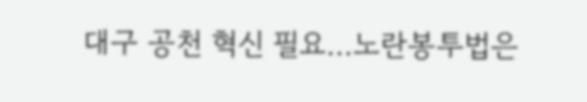대구 공천 혁신 필요…노란봉투법은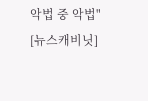악법 중 악법" [뉴스캐비닛]